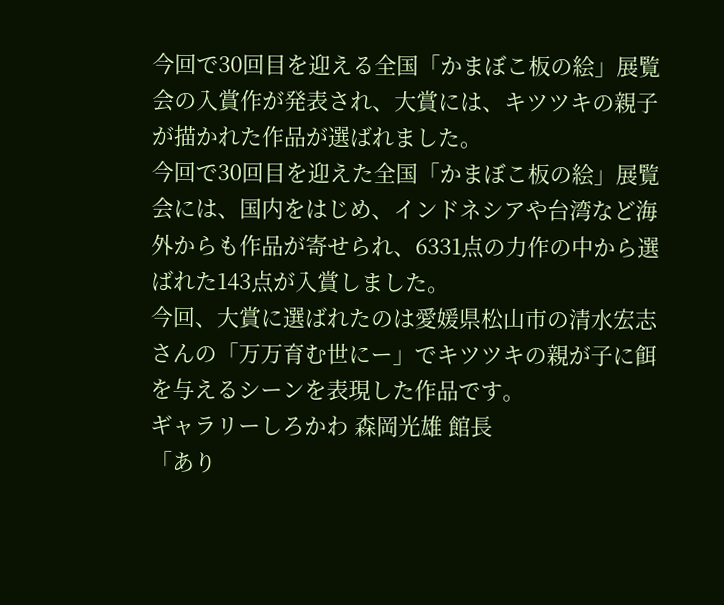今回で30回目を迎える全国「かまぼこ板の絵」展覧会の入賞作が発表され、大賞には、キツツキの親子が描かれた作品が選ばれました。
今回で30回目を迎えた全国「かまぼこ板の絵」展覧会には、国内をはじめ、インドネシアや台湾など海外からも作品が寄せられ、6331点の力作の中から選ばれた143点が入賞しました。
今回、大賞に選ばれたのは愛媛県松山市の清水宏志さんの「万万育む世にー」でキツツキの親が子に餌を与えるシーンを表現した作品です。
ギャラリーしろかわ 森岡光雄 館長
「あり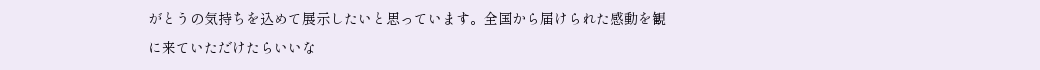がとうの気持ちを込めて展示したいと思っています。全国から届けられた感動を観に来ていただけたらいいな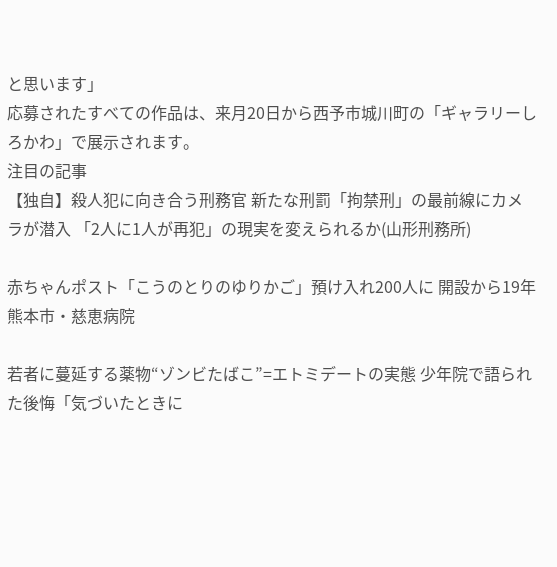と思います」
応募されたすべての作品は、来月20日から西予市城川町の「ギャラリーしろかわ」で展示されます。
注目の記事
【独自】殺人犯に向き合う刑務官 新たな刑罰「拘禁刑」の最前線にカメラが潜入 「2人に1人が再犯」の現実を変えられるか(山形刑務所)

赤ちゃんポスト「こうのとりのゆりかご」預け入れ200人に 開設から19年 熊本市・慈恵病院

若者に蔓延する薬物“ゾンビたばこ”=エトミデートの実態 少年院で語られた後悔「気づいたときに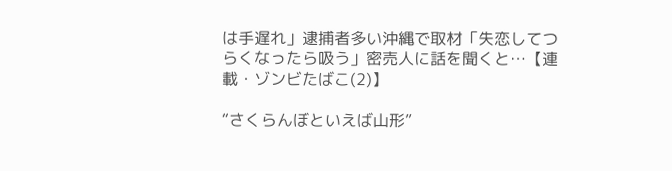は手遅れ」逮捕者多い沖縄で取材「失恋してつらくなったら吸う」密売人に話を聞くと…【連載・ゾンビたばこ(2)】

“さくらんぼといえば山形”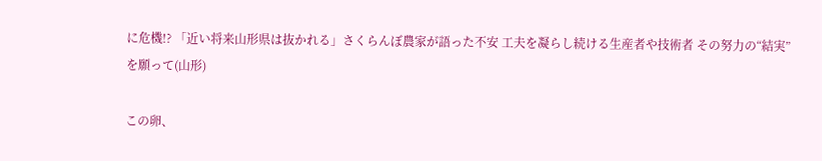に危機!? 「近い将来山形県は抜かれる」さくらんぼ農家が語った不安 工夫を凝らし続ける生産者や技術者 その努力の“結実”を願って(山形)

この卵、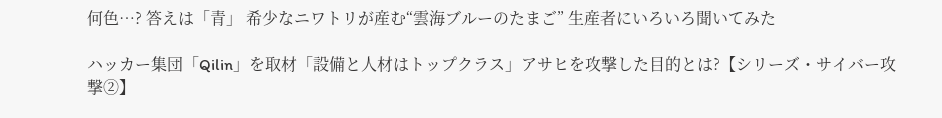何色…? 答えは「青」 希少なニワトリが産む“雲海ブルーのたまご” 生産者にいろいろ聞いてみた

ハッカー集団「Qilin」を取材「設備と人材はトップクラス」アサヒを攻撃した目的とは?【シリーズ・サイバー攻撃②】